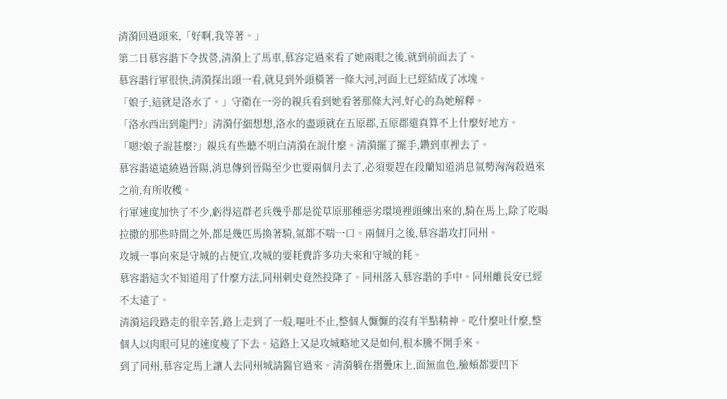清漪回過頭來,「好啊,我等著。」
第二日慕容諧下令拔營,清漪上了馬車,慕容定過來看了她兩眼之後,就到前面去了。
慕容諧行軍很快,清漪探出頭一看,就見到外頭橫著一條大河,河面上已經結成了冰塊。
「娘子,這就是洛水了。」守衛在一旁的親兵看到她看著那條大河,好心的為她解釋。
「洛水西出到龍門?」清漪仔細想想,洛水的盡頭就在五原郡,五原郡還真算不上什麼好地方。
「嗯?娘子說甚麼?」親兵有些聽不明白清漪在說什麼。清漪擺了擺手,鑽到車裡去了。
慕容諧遠遠繞過晉陽,消息傳到晉陽至少也要兩個月去了,必須要趕在段蘭知道消息氣勢洶洶殺過來之前,有所收穫。
行軍速度加快了不少,虧得這群老兵幾乎都是從草原那種惡劣環境裡頭練出來的,騎在馬上,除了吃喝拉撒的那些時間之外,都是幾匹馬換著騎,氣都不喘一口。兩個月之後,慕容諧攻打同州。
攻城一事向來是守城的占便宜,攻城的要耗費許多功夫來和守城的耗。
慕容諧這次不知道用了什麼方法,同州刺史竟然投降了。同州落入慕容諧的手中。同州離長安已經不太遠了。
清漪這段路走的很辛苦,路上走到了一般,嘔吐不止,整個人懨懨的沒有半點精神。吃什麼吐什麼,整個人以肉眼可見的速度瘦了下去。這路上又是攻城略地又是如何,根本騰不開手來。
到了同州,慕容定馬上讓人去同州城請醫官過來。清漪躺在摺疊床上,面無血色,臉頰都要凹下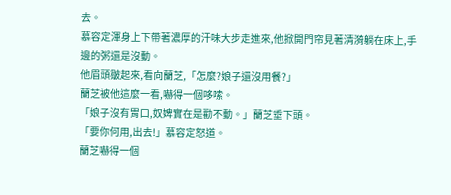去。
慕容定渾身上下帶著濃厚的汗味大步走進來,他掀開門帘見著清漪躺在床上,手邊的粥還是沒動。
他眉頭皺起來,看向蘭芝,「怎麼?娘子還沒用餐?」
蘭芝被他這麼一看,嚇得一個哆嗦。
「娘子沒有胃口,奴婢實在是勸不動。」蘭芝垂下頭。
「要你何用,出去!」慕容定怒道。
蘭芝嚇得一個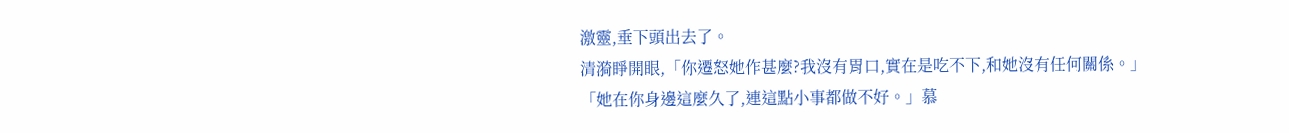激靈,垂下頭出去了。
清漪睜開眼,「你遷怒她作甚麼?我沒有胃口,實在是吃不下,和她沒有任何關係。」
「她在你身邊這麼久了,連這點小事都做不好。」慕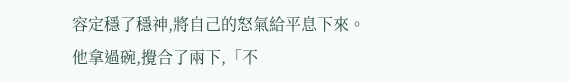容定穩了穩神,將自己的怒氣給平息下來。
他拿過碗,攪合了兩下,「不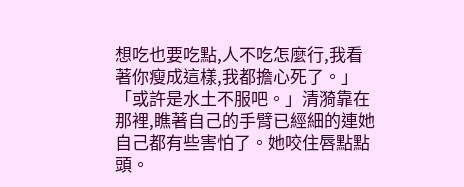想吃也要吃點,人不吃怎麼行,我看著你瘦成這樣,我都擔心死了。」
「或許是水土不服吧。」清漪靠在那裡,瞧著自己的手臂已經細的連她自己都有些害怕了。她咬住唇點點頭。